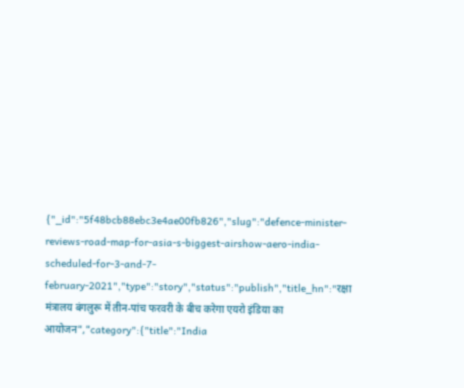{"_id":"5f48bcb88ebc3e4ae00fb826","slug":"defence-minister-reviews-road-map-for-asia-s-biggest-airshow-aero-india-scheduled-for-3-and-7-february-2021","type":"story","status":"publish","title_hn":"रक्षा मंत्रालय बंगलुरू में तीन-पांच फरवरी के बीच करेगा एयरो इंडिया का आयोजन","category":{"title":"India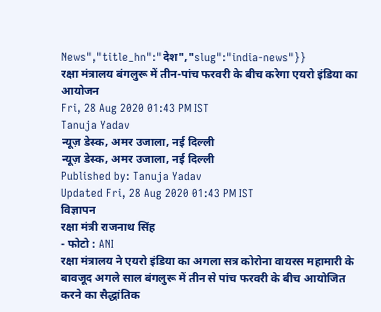News","title_hn":"देश","slug":"india-news"}}
रक्षा मंत्रालय बंगलुरू में तीन-पांच फरवरी के बीच करेगा एयरो इंडिया का आयोजन
Fri, 28 Aug 2020 01:43 PM IST
Tanuja Yadav
न्यूज़ डेस्क, अमर उजाला, नई दिल्ली
न्यूज़ डेस्क, अमर उजाला, नई दिल्ली
Published by: Tanuja Yadav
Updated Fri, 28 Aug 2020 01:43 PM IST
विज्ञापन
रक्षा मंत्री राजनाथ सिंह
- फोटो : ANI
रक्षा मंत्रालय ने एयरो इंडिया का अगला सत्र कोरोना वायरस महामारी के बावजूद अगले साल बंगलुरू में तीन से पांच फरवरी के बीच आयोजित करने का सैद्धांतिक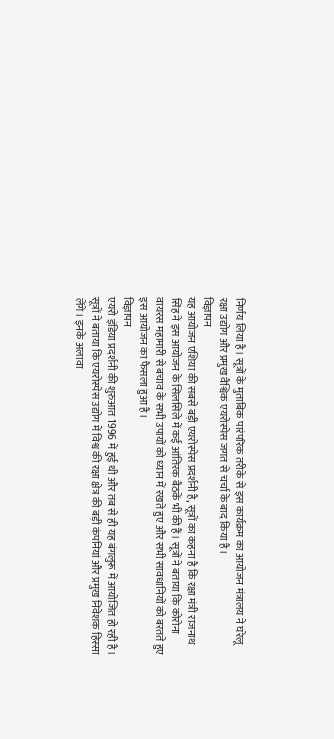निर्णय लिया है। सूत्रों के मुताबिक पारंपरिक तरीके से इस कार्यक्रम का आयोजन मंत्रालय ने घरेलू रक्षा उद्योग और प्रमुख वैश्विक एयरोस्पेस जगत से चर्चा के बाद किया है।
विज्ञापन
यह आयोजन एशिया की सबसे बड़ी एयरोस्पेस प्रदर्शनी है, सूत्रों का कहना है कि रक्षा मंत्री राजनाथ सिंह ने इस आयोजन के सिलसिले में कई आंतिरक बैठकें भी की हैं। सूत्रों ने बताया कि कोरोना वायरस महामारी से बचाव के सभी उपायों को ध्यान में रखते हुए और सभी सावधानियों को बरतते हुए इस आयोजन का फैसला हुआ है।
विज्ञापन
एयरो इंडिया प्रदर्शनी की शुरुआत 1996 में हुई थी और तब से ही यह बंगलुरू में आयोजित हो रही है। सूत्रों ने बताया कि एयरोस्पेस उद्योग में विश्व की रक्षा क्षेत्र की बड़ी कंपनियां और प्रमुख निवेशक हिस्सा लेंगे। इनके अलावा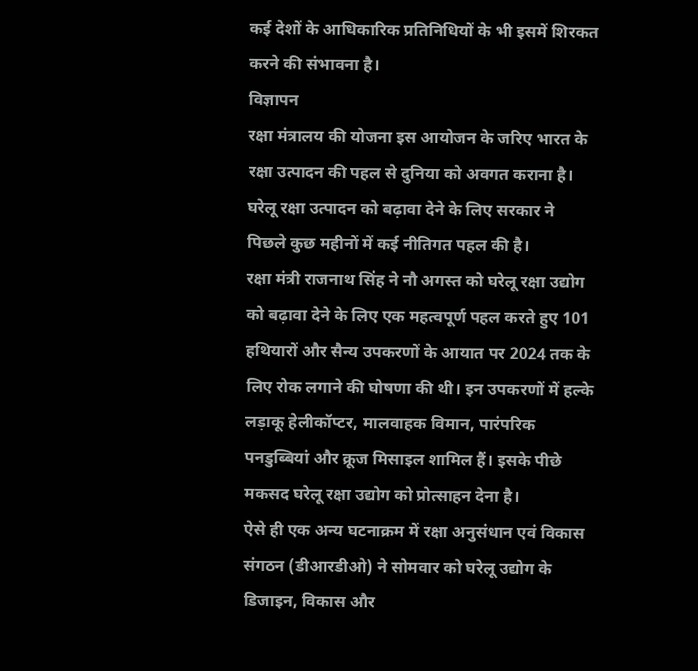कई देशों के आधिकारिक प्रतिनिधियों के भी इसमें शिरकत करने की संभावना है।
विज्ञापन
रक्षा मंत्रालय की योजना इस आयोजन के जरिए भारत के रक्षा उत्पादन की पहल से दुनिया को अवगत कराना है। घरेलू रक्षा उत्पादन को बढ़ावा देने के लिए सरकार ने पिछले कुछ महीनों में कई नीतिगत पहल की है।
रक्षा मंत्री राजनाथ सिंह ने नौ अगस्त को घरेलू रक्षा उद्योग को बढ़ावा देने के लिए एक महत्वपूर्ण पहल करते हुए 101 हथियारों और सैन्य उपकरणों के आयात पर 2024 तक के लिए रोक लगाने की घोषणा की थी। इन उपकरणों में हल्के लड़ाकू हेलीकॉप्टर, मालवाहक विमान, पारंपरिक पनडुब्बियां और क्रूज मिसाइल शामिल हैं। इसके पीछे मकसद घरेलू रक्षा उद्योग को प्रोत्साहन देना है।
ऐसे ही एक अन्य घटनाक्रम में रक्षा अनुसंधान एवं विकास संगठन (डीआरडीओ) ने सोमवार को घरेलू उद्योग के डिजाइन, विकास और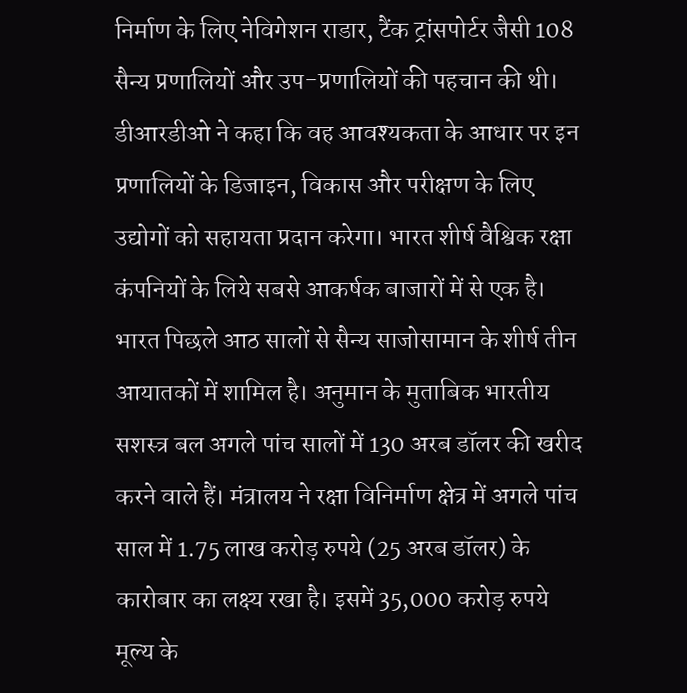निर्माण के लिए नेविगेशन राडार, टैंक ट्रांसपोर्टर जैसी 108 सैन्य प्रणालियों और उप-प्रणालियों की पहचान की थी।
डीआरडीओ ने कहा कि वह आवश्यकता के आधार पर इन प्रणालियों के डिजाइन, विकास और परीक्षण के लिए उद्योगों को सहायता प्रदान करेगा। भारत शीर्ष वैश्विक रक्षा कंपनियों के लिये सबसे आकर्षक बाजारों में से एक है।
भारत पिछले आठ सालों से सैन्य साजोसामान के शीर्ष तीन आयातकों में शामिल है। अनुमान के मुताबिक भारतीय सशस्त्र बल अगले पांच सालों में 130 अरब डॉलर की खरीद करने वाले हैं। मंत्रालय ने रक्षा विनिर्माण क्षेत्र में अगले पांच साल में 1.75 लाख करोड़ रुपये (25 अरब डॉलर) के कारोबार का लक्ष्य रखा है। इसमें 35,000 करोड़ रुपये मूल्य के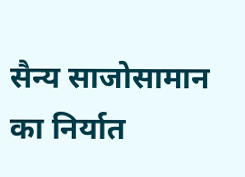सैन्य साजोसामान का निर्यात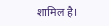शामिल है।